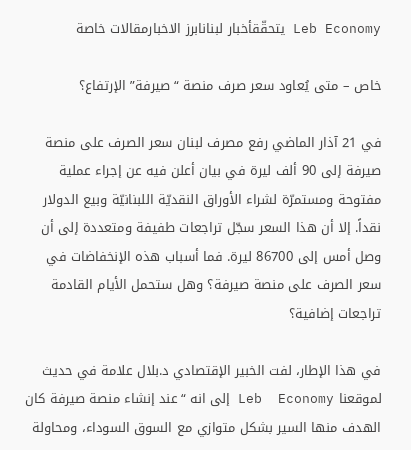Leb Economy يتحقّقأخبار لبنانابرز الاخبارمقالات خاصة

خاص – متى يُعاود سعر صرف منصة “صيرفة” الإرتفاع؟

في 21 آذار الماضي رفع مصرف لبنان سعر الصرف على منصة صيرفة إلى 90 ألف ليرة في بيان أعلن فيه عن إجراء عملية مفتوحة ومستمرّة لشراء الأوراق النقديّة اللبنانيّة وبيع الدولار نقداً. إلا أن هذا السعر سجّل تراجعات طفيفة ومتعددة إلى أن وصل أمس إلى 86700 ليرة. فما أسباب هذه الإنخفاضات في سعر الصرف على منصة صيرفة؟ وهل ستحمل الأيام القادمة تراجعات إضافية؟

في هذا الإطار، لفت الخبير الإقتصادي د.بلال علامة في حديث لموقعنا Leb  Economy إلى انه “عند إنشاء منصة صيرفة كان الهدف منها السير بشكل متوازي مع السوق السوداء، ومحاولة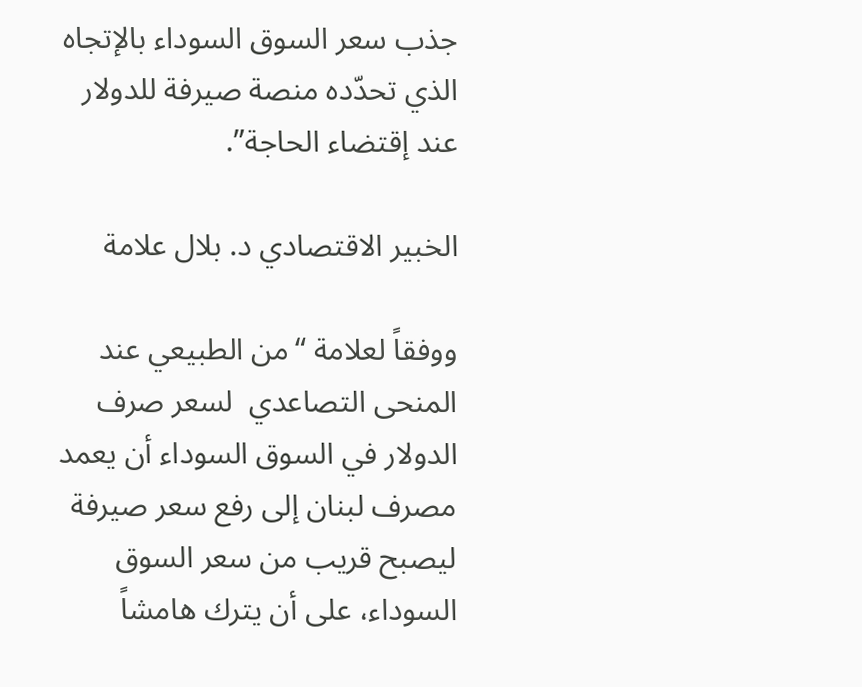جذب سعر السوق السوداء بالإتجاه الذي تحدّده منصة صيرفة للدولار عند إقتضاء الحاجة”.

الخبير الاقتصادي د. بلال علامة

ووفقاً لعلامة “من الطبيعي عند المنحى التصاعدي  لسعر صرف الدولار في السوق السوداء أن يعمد مصرف لبنان إلى رفع سعر صيرفة ليصبح قريب من سعر السوق السوداء، على أن يترك هامشاً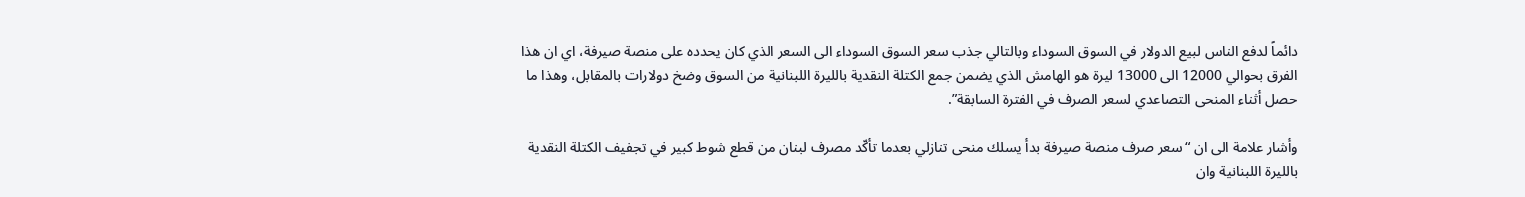دائماً لدفع الناس لبيع الدولار في السوق السوداء وبالتالي جذب سعر السوق السوداء الى السعر الذي كان يحدده على منصة صيرفة، اي ان هذا الفرق بحوالي 12000 الى 13000 ليرة هو الهامش الذي يضمن جمع الكتلة النقدية بالليرة اللبنانية من السوق وضخ دولارات بالمقابل، وهذا ما حصل أثناء المنحى التصاعدي لسعر الصرف في الفترة السابقة”.

وأشار علامة الى ان “سعر صرف منصة صيرفة بدأ يسلك منحى تنازلي بعدما تأكّد مصرف لبنان من قطع شوط كبير في تجفيف الكتلة النقدية بالليرة اللبنانية وان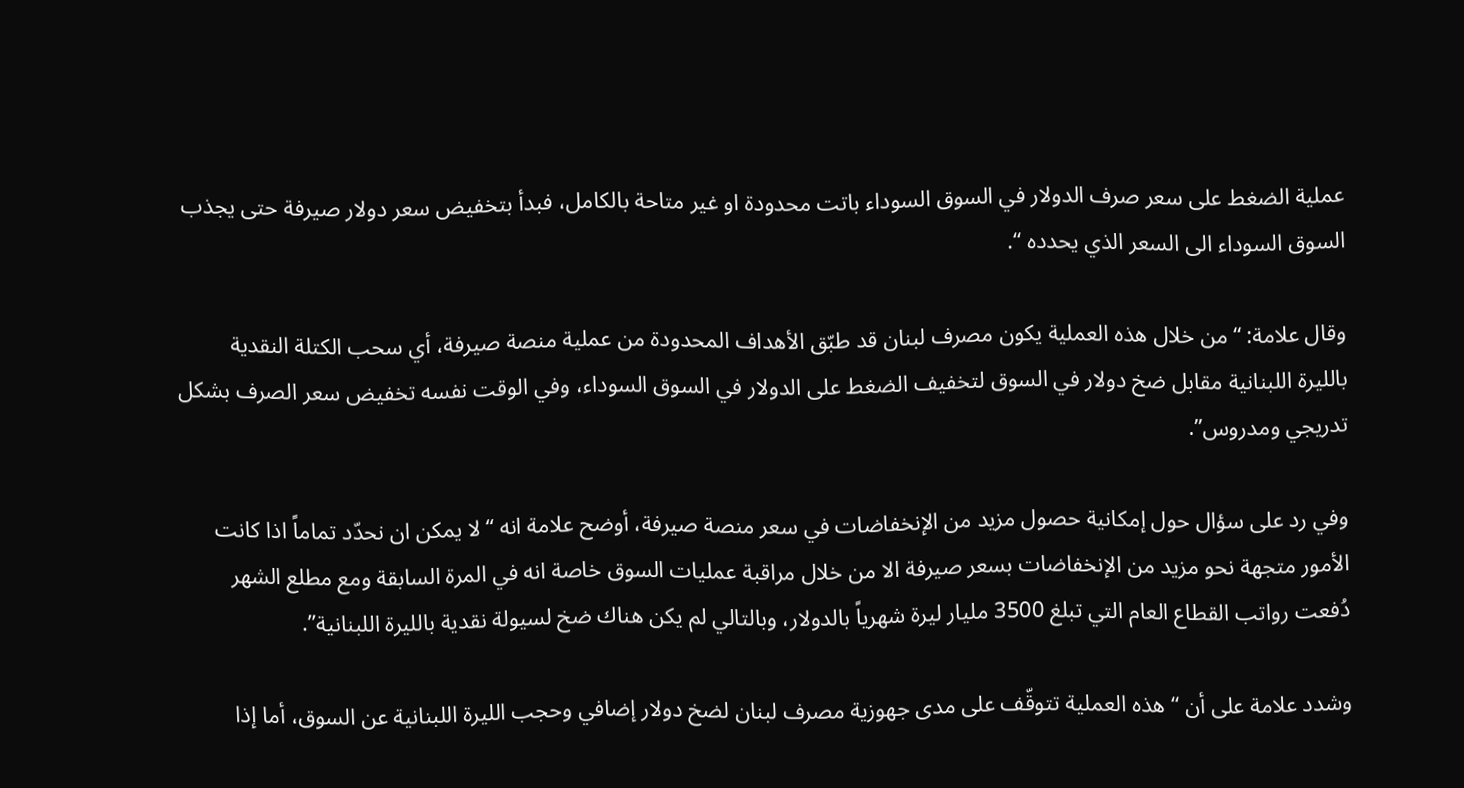عملية الضغط على سعر صرف الدولار في السوق السوداء باتت محدودة او غير متاحة بالكامل، فبدأ بتخفيض سعر دولار صيرفة حتى يجذب السوق السوداء الى السعر الذي يحدده “.

وقال علامة: “من خلال هذه العملية يكون مصرف لبنان قد طبّق الأهداف المحدودة من عملية منصة صيرفة، أي سحب الكتلة النقدية بالليرة اللبنانية مقابل ضخ دولار في السوق لتخفيف الضغط على الدولار في السوق السوداء، وفي الوقت نفسه تخفيض سعر الصرف بشكل تدريجي ومدروس”.

وفي رد على سؤال حول إمكانية حصول مزيد من الإنخفاضات في سعر منصة صيرفة، أوضح علامة انه “لا يمكن ان نحدّد تماماً اذا كانت الأمور متجهة نحو مزيد من الإنخفاضات بسعر صيرفة الا من خلال مراقبة عمليات السوق خاصة انه في المرة السابقة ومع مطلع الشهر دُفعت رواتب القطاع العام التي تبلغ 3500 مليار ليرة شهرياً بالدولار، وبالتالي لم يكن هناك ضخ لسيولة نقدية بالليرة اللبنانية”.

وشدد علامة على أن “هذه العملية تتوقّف على مدى جهوزية مصرف لبنان لضخ دولار إضافي وحجب الليرة اللبنانية عن السوق، أما إذا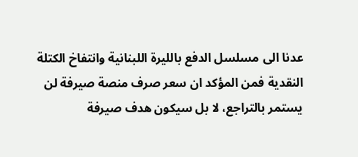عدنا الى مسلسل الدفع بالليرة اللبنانية وانتفاخ الكتلة النقدية فمن المؤكد ان سعر صرف منصة صيرفة لن يستمر بالتراجع، لا بل سيكون هدف صيرفة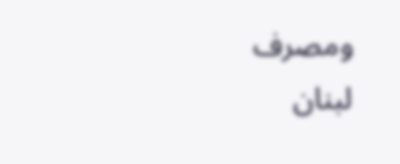ومصرف لبنان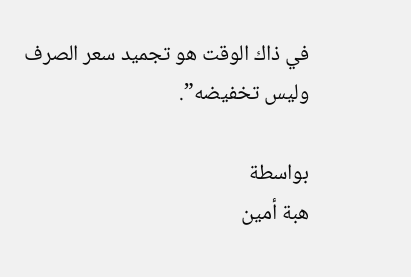في ذاك الوقت هو تجميد سعر الصرف وليس تخفيضه”.

بواسطة
هبة أمين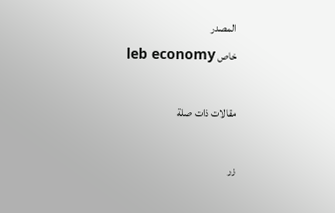المصدر
خاص leb economy

مقالات ذات صلة

زر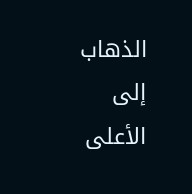الذهاب إلى الأعلى